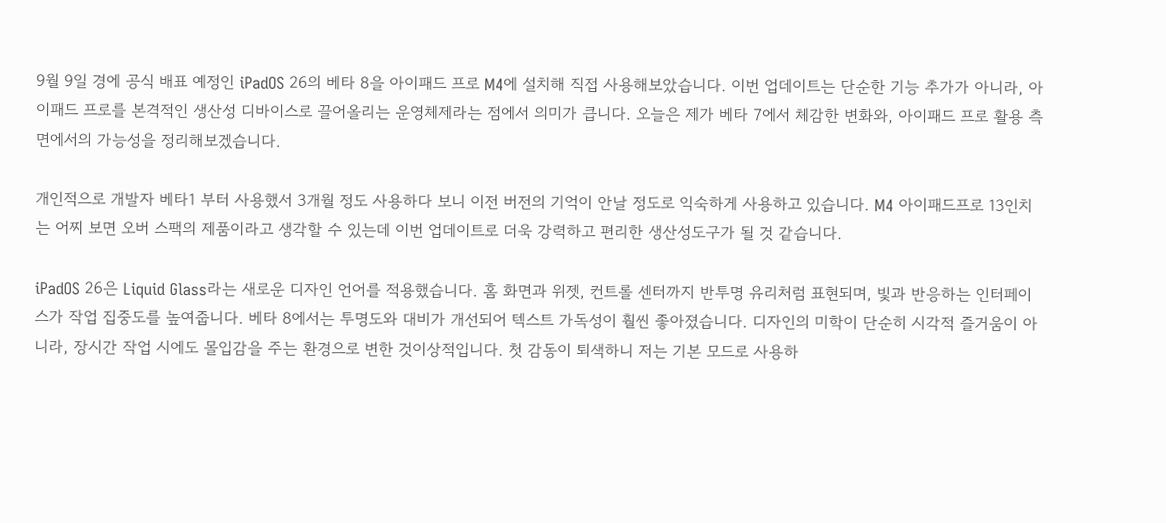9월 9일 경에 공식 배표 예정인 iPadOS 26의 베타 8을 아이패드 프로 M4에 설치해 직접 사용해보았습니다. 이번 업데이트는 단순한 기능 추가가 아니라, 아이패드 프로를 본격적인 생산성 디바이스로 끌어올리는 운영체제라는 점에서 의미가 큽니다. 오늘은 제가 베타 7에서 체감한 변화와, 아이패드 프로 활용 측면에서의 가능성을 정리해보겠습니다.

개인적으로 개발자 베타1 부터 사용했서 3개월 정도 사용하다 보니 이전 버전의 기억이 안날 정도로 익숙하게 사용하고 있습니다. M4 아이패드프로 13인치는 어찌 보면 오버 스팩의 제품이라고 생각할 수 있는데 이번 업데이트로 더욱 강력하고 편리한 생산성도구가 될 것 같습니다.

iPadOS 26은 Liquid Glass라는 새로운 디자인 언어를 적용했습니다. 홈 화면과 위젯, 컨트롤 센터까지 반투명 유리처럼 표현되며, 빛과 반응하는 인터페이스가 작업 집중도를 높여줍니다. 베타 8에서는 투명도와 대비가 개선되어 텍스트 가독성이 훨씬 좋아졌습니다. 디자인의 미학이 단순히 시각적 즐거움이 아니라, 장시간 작업 시에도 몰입감을 주는 환경으로 변한 것이상적입니다. 첫 감동이 퇴색하니 저는 기본 모드로 사용하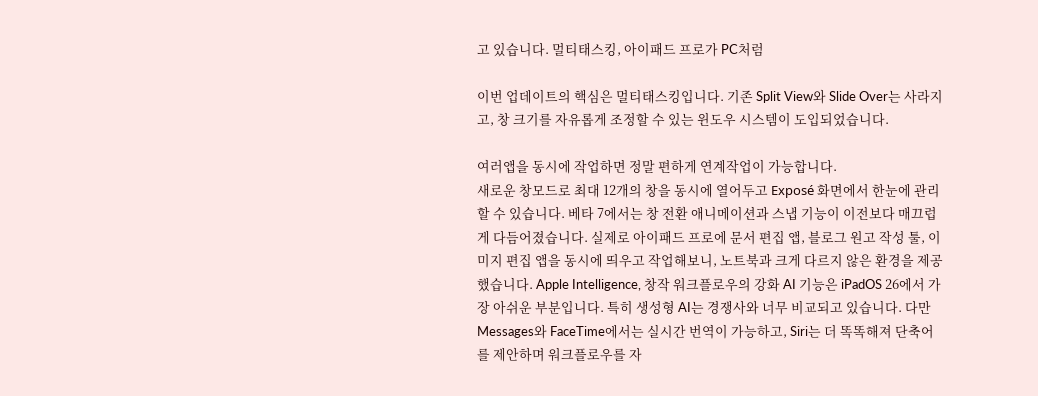고 있습니다. 멀티태스킹, 아이패드 프로가 PC처럼

이번 업데이트의 핵심은 멀티태스킹입니다. 기존 Split View와 Slide Over는 사라지고, 창 크기를 자유롭게 조정할 수 있는 윈도우 시스템이 도입되었습니다.

여러앱을 동시에 작업하면 정말 편하게 연계작업이 가능합니다.
새로운 창모드로 최대 12개의 창을 동시에 열어두고 Exposé 화면에서 한눈에 관리할 수 있습니다. 베타 7에서는 창 전환 애니메이션과 스냅 기능이 이전보다 매끄럽게 다듬어졌습니다. 실제로 아이패드 프로에 문서 편집 앱, 블로그 원고 작성 툴, 이미지 편집 앱을 동시에 띄우고 작업해보니, 노트북과 크게 다르지 않은 환경을 제공했습니다. Apple Intelligence, 창작 워크플로우의 강화 AI 기능은 iPadOS 26에서 가장 아쉬운 부분입니다. 특히 생성형 AI는 경쟁사와 너무 비교되고 있습니다. 다만 Messages와 FaceTime에서는 실시간 번역이 가능하고, Siri는 더 똑똑해져 단축어를 제안하며 워크플로우를 자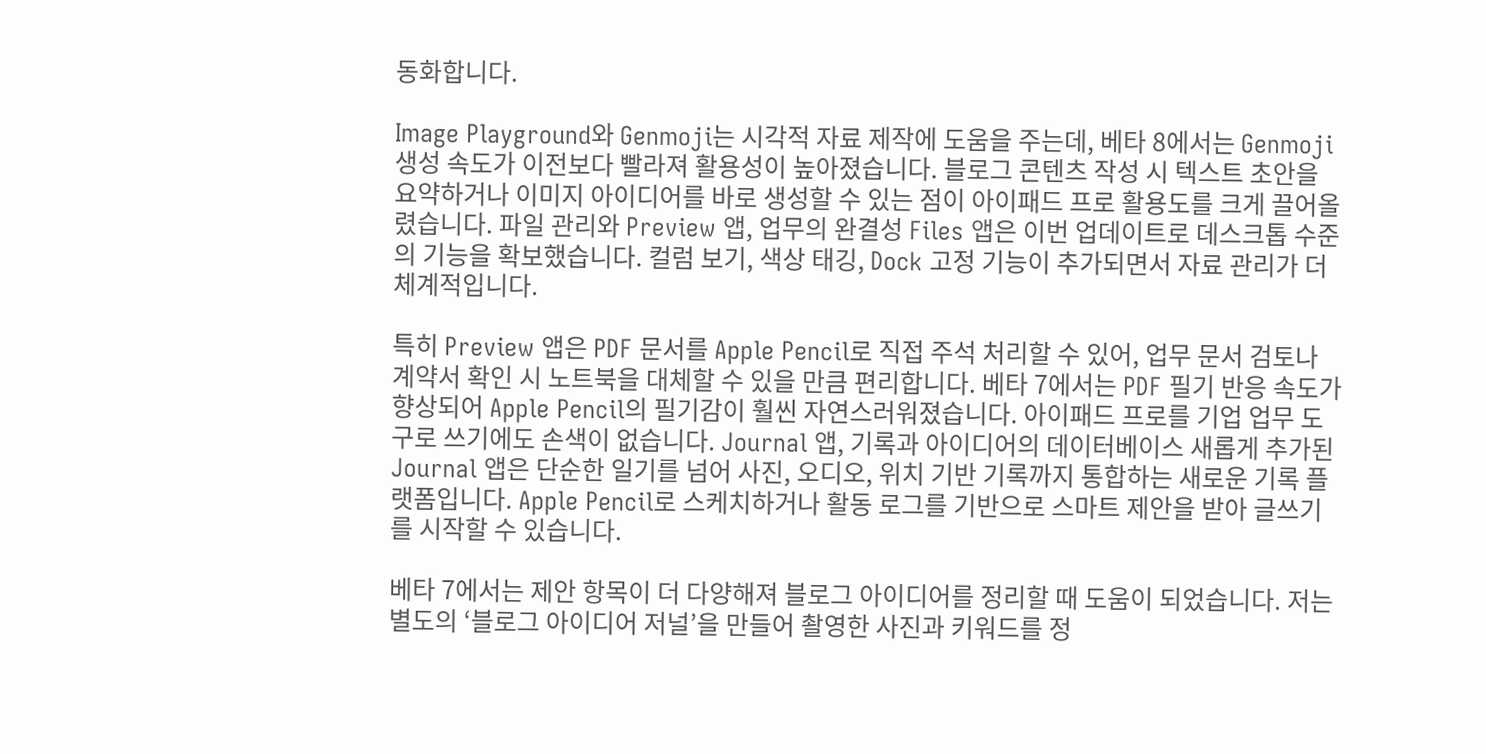동화합니다.

Image Playground와 Genmoji는 시각적 자료 제작에 도움을 주는데, 베타 8에서는 Genmoji 생성 속도가 이전보다 빨라져 활용성이 높아졌습니다. 블로그 콘텐츠 작성 시 텍스트 초안을 요약하거나 이미지 아이디어를 바로 생성할 수 있는 점이 아이패드 프로 활용도를 크게 끌어올렸습니다. 파일 관리와 Preview 앱, 업무의 완결성 Files 앱은 이번 업데이트로 데스크톱 수준의 기능을 확보했습니다. 컬럼 보기, 색상 태깅, Dock 고정 기능이 추가되면서 자료 관리가 더 체계적입니다.

특히 Preview 앱은 PDF 문서를 Apple Pencil로 직접 주석 처리할 수 있어, 업무 문서 검토나 계약서 확인 시 노트북을 대체할 수 있을 만큼 편리합니다. 베타 7에서는 PDF 필기 반응 속도가 향상되어 Apple Pencil의 필기감이 훨씬 자연스러워졌습니다. 아이패드 프로를 기업 업무 도구로 쓰기에도 손색이 없습니다. Journal 앱, 기록과 아이디어의 데이터베이스 새롭게 추가된 Journal 앱은 단순한 일기를 넘어 사진, 오디오, 위치 기반 기록까지 통합하는 새로운 기록 플랫폼입니다. Apple Pencil로 스케치하거나 활동 로그를 기반으로 스마트 제안을 받아 글쓰기를 시작할 수 있습니다.

베타 7에서는 제안 항목이 더 다양해져 블로그 아이디어를 정리할 때 도움이 되었습니다. 저는 별도의 ‘블로그 아이디어 저널’을 만들어 촬영한 사진과 키워드를 정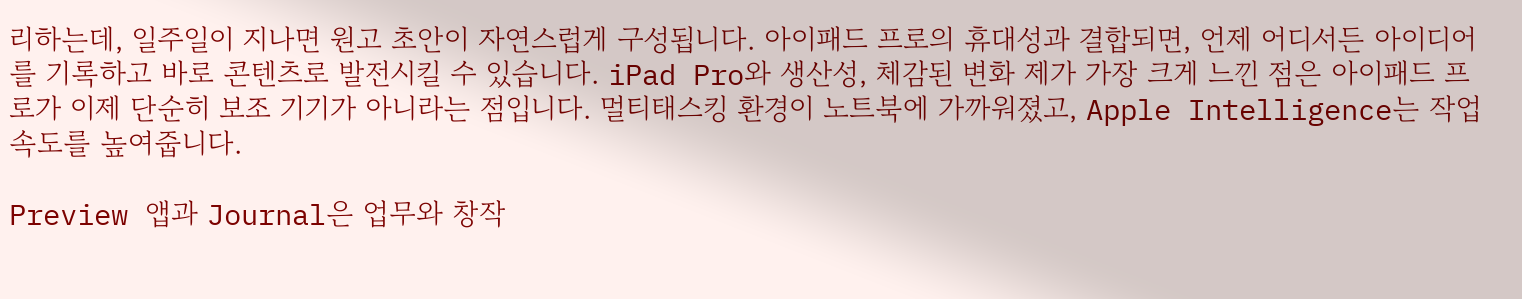리하는데, 일주일이 지나면 원고 초안이 자연스럽게 구성됩니다. 아이패드 프로의 휴대성과 결합되면, 언제 어디서든 아이디어를 기록하고 바로 콘텐츠로 발전시킬 수 있습니다. iPad Pro와 생산성, 체감된 변화 제가 가장 크게 느낀 점은 아이패드 프로가 이제 단순히 보조 기기가 아니라는 점입니다. 멀티태스킹 환경이 노트북에 가까워졌고, Apple Intelligence는 작업 속도를 높여줍니다.

Preview 앱과 Journal은 업무와 창작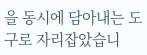을 동시에 담아내는 도구로 자리잡았습니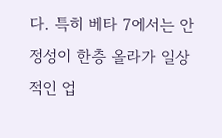다. 특히 베타 7에서는 안정성이 한층 올라가 일상적인 업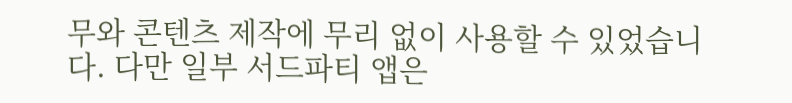무와 콘텐츠 제작에 무리 없이 사용할 수 있었습니다. 다만 일부 서드파티 앱은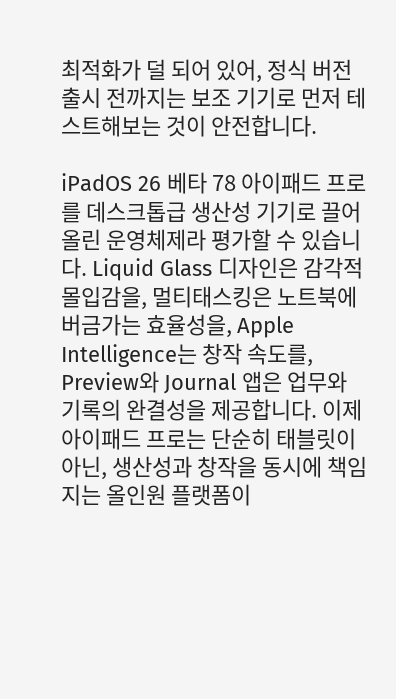최적화가 덜 되어 있어, 정식 버전 출시 전까지는 보조 기기로 먼저 테스트해보는 것이 안전합니다.

iPadOS 26 베타 78 아이패드 프로를 데스크톱급 생산성 기기로 끌어올린 운영체제라 평가할 수 있습니다. Liquid Glass 디자인은 감각적 몰입감을, 멀티태스킹은 노트북에 버금가는 효율성을, Apple Intelligence는 창작 속도를, Preview와 Journal 앱은 업무와 기록의 완결성을 제공합니다. 이제 아이패드 프로는 단순히 태블릿이 아닌, 생산성과 창작을 동시에 책임지는 올인원 플랫폼이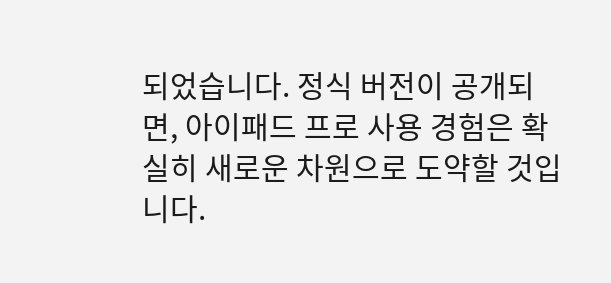되었습니다. 정식 버전이 공개되면, 아이패드 프로 사용 경험은 확실히 새로운 차원으로 도약할 것입니다.